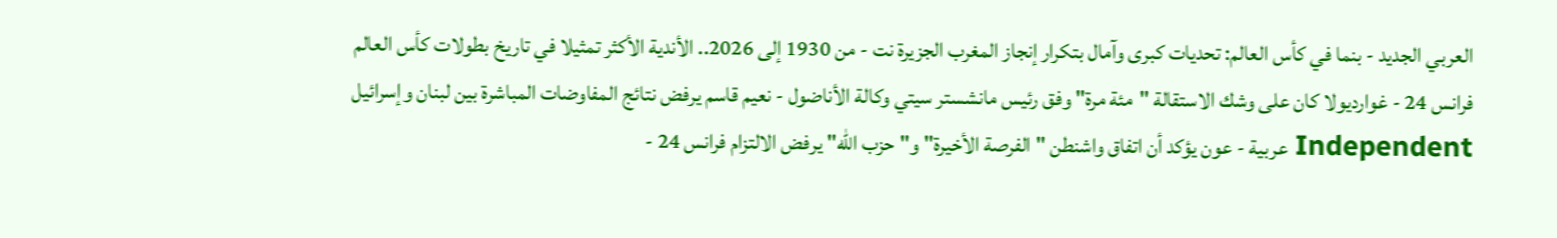العربي الجديد - بنما في كأس العالم: تحديات كبرى وآمال بتكرار إنجاز المغرب الجزيرة نت - من 1930 إلى 2026.. الأندية الأكثر تمثيلا في تاريخ بطولات كأس العالم فرانس 24 - غوارديولا كان على وشك الاستقالة "مئة مرة" وفق رئيس مانشستر سيتي وكالة الأناضول - نعيم قاسم يرفض نتائج المفاوضات المباشرة بين لبنان وإسرائيل Independent عربية - عون يؤكد أن اتفاق واشنطن "الفرصة الأخيرة" و"حزب الله" يرفض الالتزام فرانس 24 -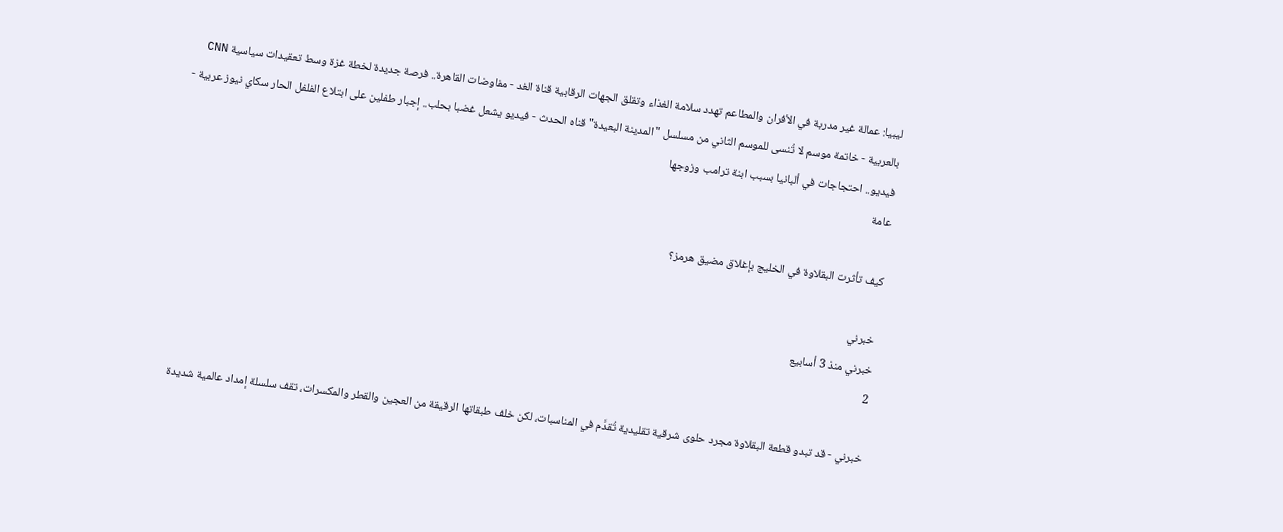ليبيا: عمالة غير مدربة في الأفران والمطاعم تهدد سلامة الغذاء وتقلق الجهات الرقابية قناة الغد - مفاوضات القاهرة.. فرصة جديدة لخطة غزة وسط تعقيدات سياسية CNN بالعربية - خاتمة موسم لا تُنسى للموسم الثاني من مسلسل "المدينة البعيدة" قناه الحدث - فيديو يشعل غضبا بحلب.. إجبار طفلين على ابتلاع الفلفل الحار سكاي نيوز عربية - فيديو.. احتجاجات في ألبانيا بسبب ابنة ترامب وزوجها
عامة

كيف تأثرت البقلاوة في الخليج بإغلاق مضيق هرمز؟

 خبرني
خبرني منذ 3 أسابيع
2

خبرني - قد تبدو قطعة البقلاوة مجرد حلوى شرقية تقليدية تُقدَّم في المناسبات، لكن خلف طبقاتها الرقيقة من العجين والقطر والمكسرات، تقف سلسلة إمداد عالمية شديدة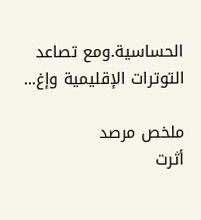الحساسية.ومع تصاعد التوترات الإقليمية وإغ...

ملخص مرصد
أثرت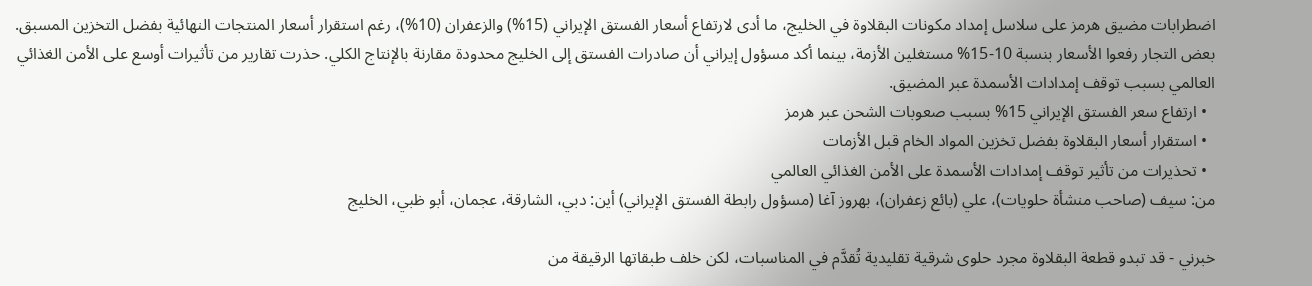اضطرابات مضيق هرمز على سلاسل إمداد مكونات البقلاوة في الخليج، ما أدى لارتفاع أسعار الفستق الإيراني (15%) والزعفران (10%)، رغم استقرار أسعار المنتجات النهائية بفضل التخزين المسبق. بعض التجار رفعوا الأسعار بنسبة 10-15% مستغلين الأزمة، بينما أكد مسؤول إيراني أن صادرات الفستق إلى الخليج محدودة مقارنة بالإنتاج الكلي. حذرت تقارير من تأثيرات أوسع على الأمن الغذائي العالمي بسبب توقف إمدادات الأسمدة عبر المضيق.
  • ارتفاع سعر الفستق الإيراني 15% بسبب صعوبات الشحن عبر هرمز
  • استقرار أسعار البقلاوة بفضل تخزين المواد الخام قبل الأزمات
  • تحذيرات من تأثير توقف إمدادات الأسمدة على الأمن الغذائي العالمي
من: سيف (صاحب منشأة حلويات)، علي (بائع زعفران)، بهروز آغا (مسؤول رابطة الفستق الإيراني) أين: دبي، الشارقة، عجمان، أبو ظبي، الخليج

خبرني - قد تبدو قطعة البقلاوة مجرد حلوى شرقية تقليدية تُقدَّم في المناسبات، لكن خلف طبقاتها الرقيقة من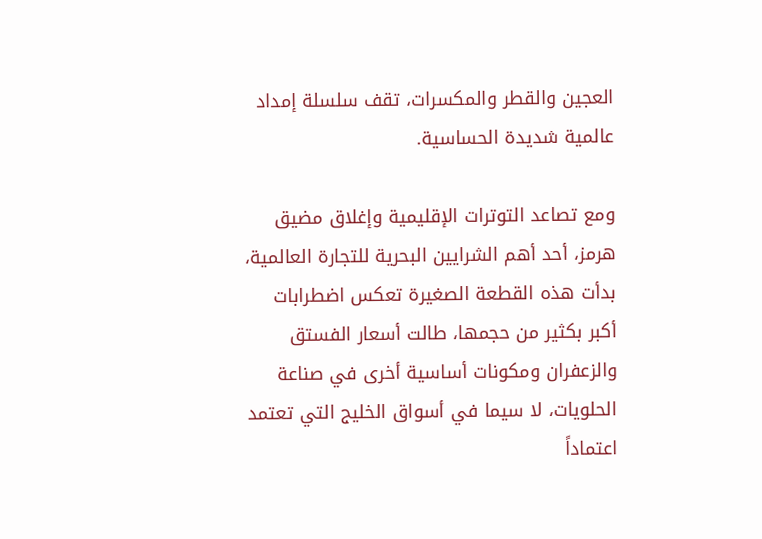العجين والقطر والمكسرات، تقف سلسلة إمداد عالمية شديدة الحساسية.

ومع تصاعد التوترات الإقليمية وإغلاق مضيق هرمز، أحد أهم الشرايين البحرية للتجارة العالمية، بدأت هذه القطعة الصغيرة تعكس اضطرابات أكبر بكثير من حجمها، طالت أسعار الفستق والزعفران ومكونات أساسية أخرى في صناعة الحلويات، لا سيما في أسواق الخليج التي تعتمد اعتماداً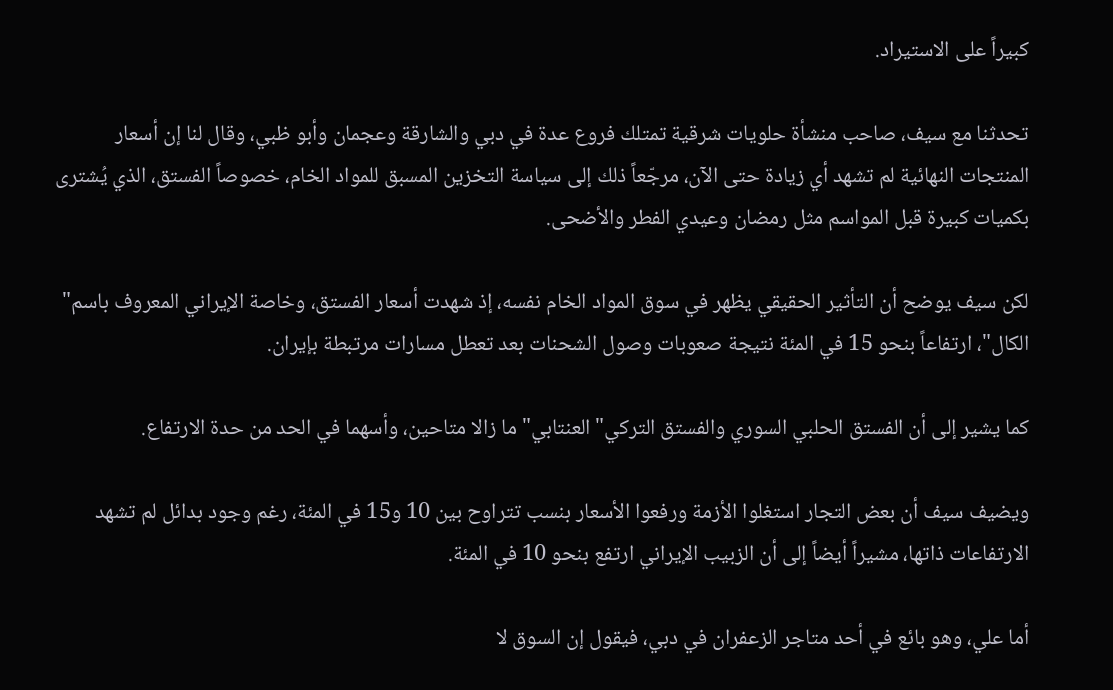كبيراً على الاستيراد.

تحدثنا مع سيف، صاحب منشأة حلويات شرقية تمتلك فروع عدة في دبي والشارقة وعجمان وأبو ظبي، وقال لنا إن أسعار المنتجات النهائية لم تشهد أي زيادة حتى الآن، مرجّعاً ذلك إلى سياسة التخزين المسبق للمواد الخام، خصوصاً الفستق، الذي يُشترى بكميات كبيرة قبل المواسم مثل رمضان وعيدي الفطر والأضحى.

لكن سيف يوضح أن التأثير الحقيقي يظهر في سوق المواد الخام نفسه، إذ شهدت أسعار الفستق، وخاصة الإيراني المعروف باسم" الكال"، ارتفاعاً بنحو 15 في المئة نتيجة صعوبات وصول الشحنات بعد تعطل مسارات مرتبطة بإيران.

كما يشير إلى أن الفستق الحلبي السوري والفستق التركي" العنتابي" ما زالا متاحين، وأسهما في الحد من حدة الارتفاع.

ويضيف سيف أن بعض التجار استغلوا الأزمة ورفعوا الأسعار بنسب تتراوح بين 10 و15 في المئة، رغم وجود بدائل لم تشهد الارتفاعات ذاتها، مشيراً أيضاً إلى أن الزبيب الإيراني ارتفع بنحو 10 في المئة.

أما علي، وهو بائع في أحد متاجر الزعفران في دبي، فيقول إن السوق لا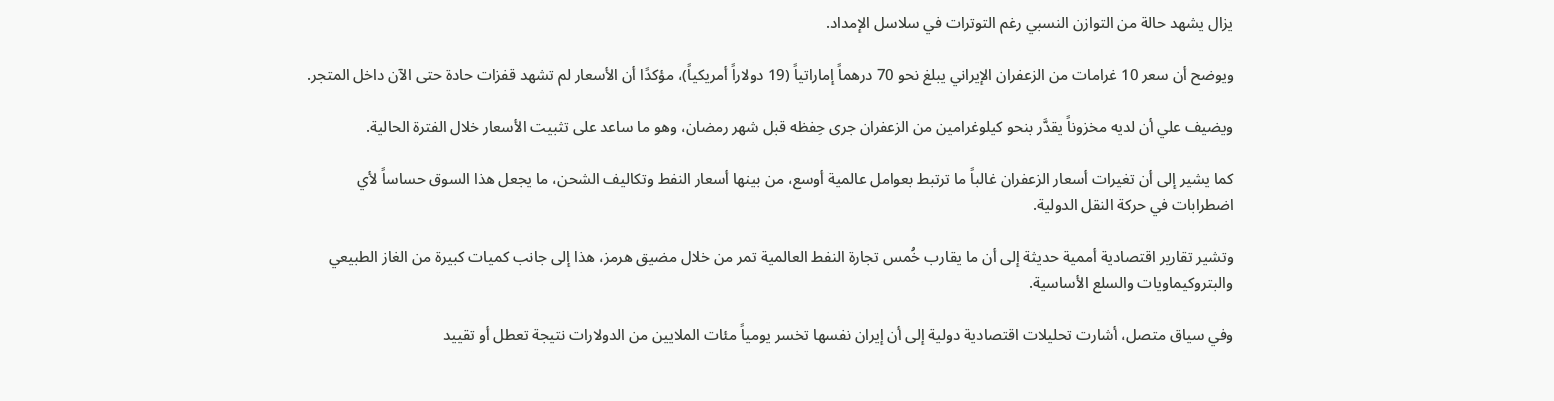يزال يشهد حالة من التوازن النسبي رغم التوترات في سلاسل الإمداد.

ويوضح أن سعر 10 غرامات من الزعفران الإيراني يبلغ نحو 70 درهماً إماراتياً (19 دولاراً أمريكياً)، مؤكدًا أن الأسعار لم تشهد قفزات حادة حتى الآن داخل المتجر.

ويضيف علي أن لديه مخزوناً يقدَّر بنحو كيلوغرامين من الزعفران جرى حِفظه قبل شهر رمضان، وهو ما ساعد على تثبيت الأسعار خلال الفترة الحالية.

كما يشير إلى أن تغيرات أسعار الزعفران غالباً ما ترتبط بعوامل عالمية أوسع، من بينها أسعار النفط وتكاليف الشحن، ما يجعل هذا السوق حساساً لأي اضطرابات في حركة النقل الدولية.

وتشير تقارير اقتصادية أممية حديثة إلى أن ما يقارب خُمس تجارة النفط العالمية تمر من خلال مضيق هرمز، هذا إلى جانب كميات كبيرة من الغاز الطبيعي والبتروكيماويات والسلع الأساسية.

وفي سياق متصل، أشارت تحليلات اقتصادية دولية إلى أن إيران نفسها تخسر يومياً مئات الملايين من الدولارات نتيجة تعطل أو تقييد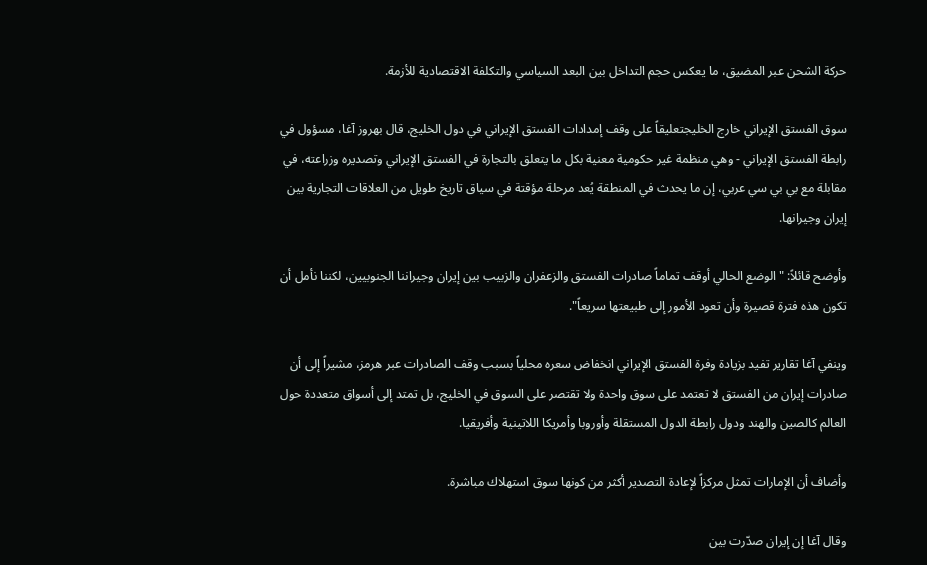حركة الشحن عبر المضيق، ما يعكس حجم التداخل بين البعد السياسي والتكلفة الاقتصادية للأزمة.

سوق الفستق الإيراني خارج الخليجتعليقاً على وقف إمدادات الفستق الإيراني في دول الخليج، قال بهروز آغا، مسؤول في رابطة الفستق الإيراني - وهي منظمة غير حكومية معنية بكل ما يتعلق بالتجارة في الفستق الإيراني وتصديره وزراعته، في مقابلة مع بي بي سي عربي، إن ما يحدث في المنطقة يُعد مرحلة مؤقتة في سياق تاريخ طويل من العلاقات التجارية بين إيران وجيرانها.

وأوضح قائلاً: " الوضع الحالي أوقف تماماً صادرات الفستق والزعفران والزبيب بين إيران وجيراننا الجنوبيين، لكننا نأمل أن تكون هذه فترة قصيرة وأن تعود الأمور إلى طبيعتها سريعاً".

وينفي آغا تقارير تفيد بزيادة وفرة الفستق الإيراني انخفاض سعره محلياً بسبب وقف الصادرات عبر هرمز، مشيراً إلى أن صادرات إيران من الفستق لا تعتمد على سوق واحدة ولا تقتصر على السوق في الخليج، بل تمتد إلى أسواق متعددة حول العالم كالصين والهند ودول رابطة الدول المستقلة وأوروبا وأمريكا اللاتينية وأفريقيا.

وأضاف أن الإمارات تمثل مركزاً لإعادة التصدير أكثر من كونها سوق استهلاك مباشرة.

وقال آغا إن إيران صدّرت بين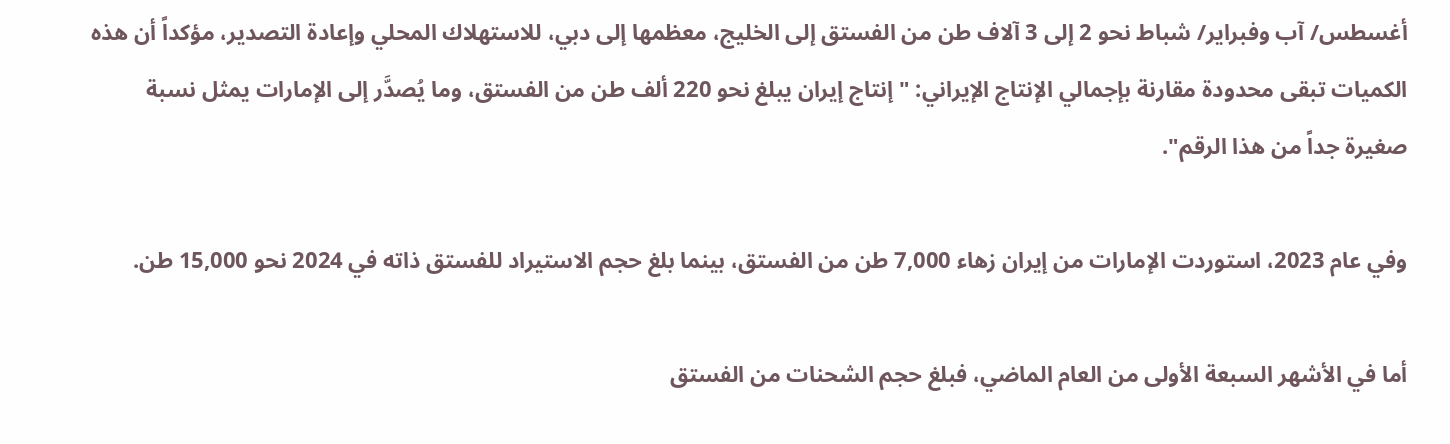أغسطس/ آب وفبراير/ شباط نحو 2 إلى 3 آلاف طن من الفستق إلى الخليج، معظمها إلى دبي، للاستهلاك المحلي وإعادة التصدير، مؤكداً أن هذه الكميات تبقى محدودة مقارنة بإجمالي الإنتاج الإيراني: " إنتاج إيران يبلغ نحو 220 ألف طن من الفستق، وما يُصدَّر إلى الإمارات يمثل نسبة صغيرة جداً من هذا الرقم".

وفي عام 2023، استوردت الإمارات من إيران زهاء 7,000 طن من الفستق، بينما بلغ حجم الاستيراد للفستق ذاته في 2024 نحو 15,000 طن.

أما في الأشهر السبعة الأولى من العام الماضي، فبلغ حجم الشحنات من الفستق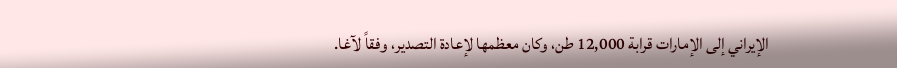الإيراني إلى الإمارات قرابة 12,000 طن، وكان معظمها لإعادة التصدير، وفقاً لآغا.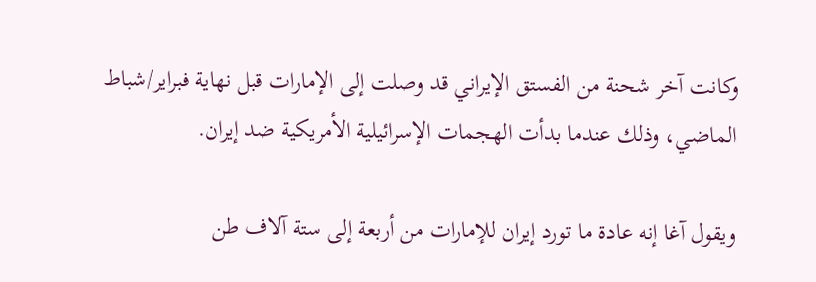وكانت آخر شحنة من الفستق الإيراني قد وصلت إلى الإمارات قبل نهاية فبراير/شباط الماضي، وذلك عندما بدأت الهجمات الإسرائيلية الأمريكية ضد إيران.

ويقول آغا إنه عادة ما تورد إيران للإمارات من أربعة إلى ستة آلاف طن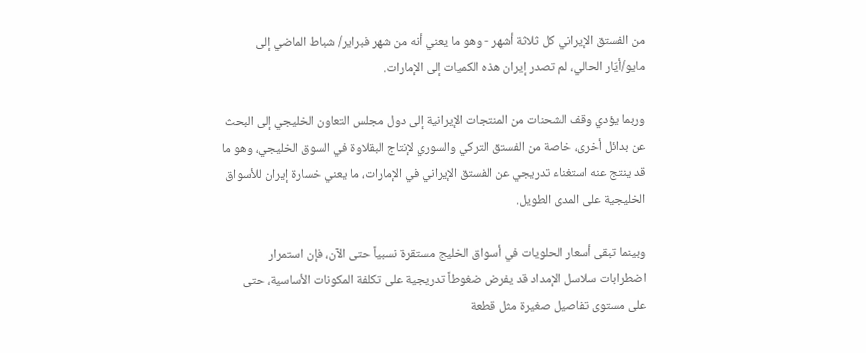من الفستق الإيراني كل ثلاثة أشهر - وهو ما يعني أنه من شهر فبراير/ شباط الماضي إلى مايو/أيّار الحالي، لم تصدر إيران هذه الكميات إلى الإمارات.

وربما يؤدي وقف الشحنات من المنتجات الإيرانية إلى دول مجلس التعاون الخليجي إلى البحث عن بدائل أخرى، خاصة من الفستق التركي والسوري لإنتاج البقلاوة في السوق الخليجي، وهو ما قد ينتج عنه استغناء تدريجي عن الفستق الإيراني في الإمارات، ما يعني خسارة إيران للأسواق الخليجية على المدى الطويل.

وبينما تبقى أسعار الحلويات في أسواق الخليج مستقرة نسبياً حتى الآن، فإن استمرار اضطرابات سلاسل الإمداد قد يفرض ضغوطاً تدريجية على تكلفة المكونات الأساسية، حتى على مستوى تفاصيل صغيرة مثل قطعة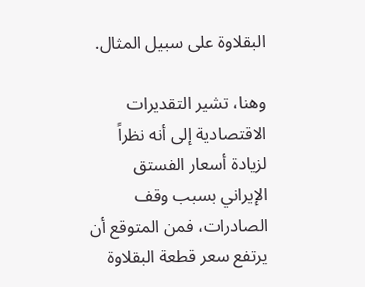البقلاوة على سبيل المثال.

وهنا، تشير التقديرات الاقتصادية إلى أنه نظراً لزيادة أسعار الفستق الإيراني بسبب وقف الصادرات، فمن المتوقع أن يرتفع سعر قطعة البقلاوة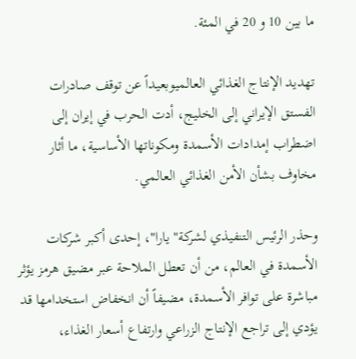ما بين 10 و 20 في المئة.

تهديد الإنتاج الغذائي العالميوبعيداً عن توقف صادرات الفستق الإيراني إلى الخليج، أدت الحرب في إيران إلى اضطراب إمدادات الأسمدة ومكوناتها الأساسية، ما أثار مخاوف بشأن الأمن الغذائي العالمي.

وحذر الرئيس التنفيذي لشركة" يارا"، إحدى أكبر شركات الأسمدة في العالم، من أن تعطل الملاحة عبر مضيق هرمز يؤثر مباشرة على توافر الأسمدة، مضيفاً أن انخفاض استخدامها قد يؤدي إلى تراجع الإنتاج الزراعي وارتفاع أسعار الغذاء،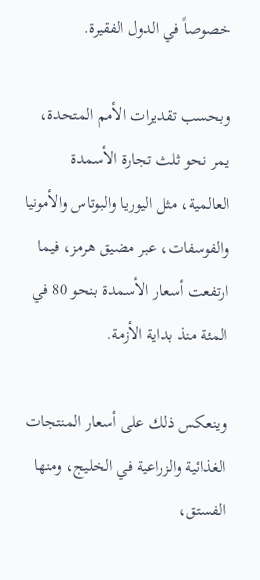خصوصاً في الدول الفقيرة.

وبحسب تقديرات الأمم المتحدة، يمر نحو ثلث تجارة الأسمدة العالمية، مثل اليوريا والبوتاس والأمونيا والفوسفات، عبر مضيق هرمز، فيما ارتفعت أسعار الأسمدة بنحو 80 في المئة منذ بداية الأزمة.

وينعكس ذلك على أسعار المنتجات الغذائية والزراعية في الخليج، ومنها الفستق،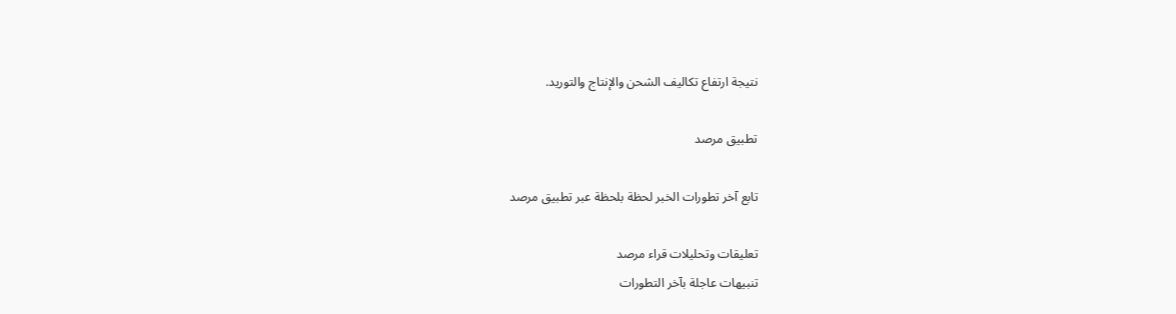نتيجة ارتفاع تكاليف الشحن والإنتاج والتوريد.

تطبيق مرصد

تابع آخر تطورات الخبر لحظة بلحظة عبر تطبيق مرصد

تعليقات وتحليلات قراء مرصد
تنبيهات عاجلة بآخر التطورات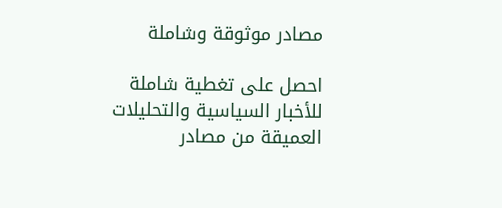مصادر موثوقة وشاملة

احصل على تغطية شاملة للأخبار السياسية والتحليلات العميقة من مصادر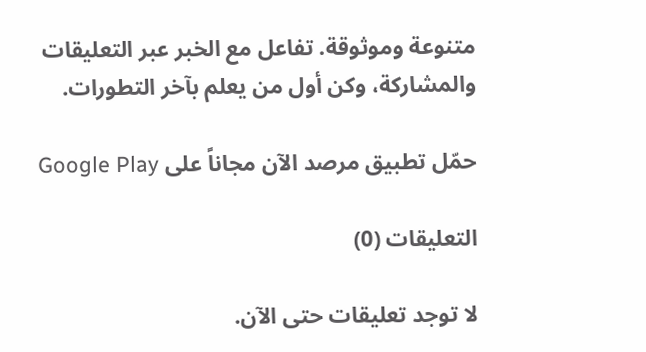متنوعة وموثوقة. تفاعل مع الخبر عبر التعليقات والمشاركة، وكن أول من يعلم بآخر التطورات.

حمّل تطبيق مرصد الآن مجاناً على Google Play

التعليقات (0)

لا توجد تعليقات حتى الآن.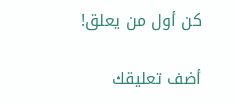كن أول من يعلق!

أضف تعليقك